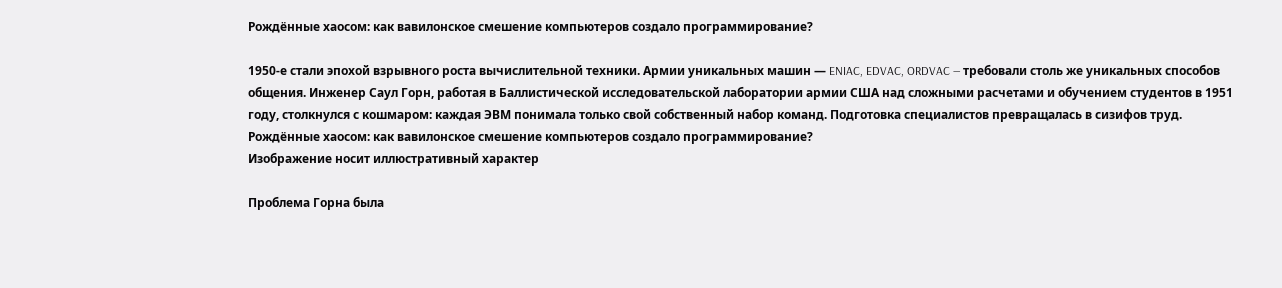Рождённые хаосом: как вавилонское смешение компьютеров создало программирование?

1950-е стали эпохой взрывного роста вычислительной техники. Армии уникальных машин — ENIAC, EDVAC, ORDVAC — требовали столь же уникальных способов общения. Инженер Саул Горн, работая в Баллистической исследовательской лаборатории армии США над сложными расчетами и обучением студентов в 1951 году, столкнулся с кошмаром: каждая ЭВМ понимала только свой собственный набор команд. Подготовка специалистов превращалась в сизифов труд.
Рождённые хаосом: как вавилонское смешение компьютеров создало программирование?
Изображение носит иллюстративный характер

Проблема Горна была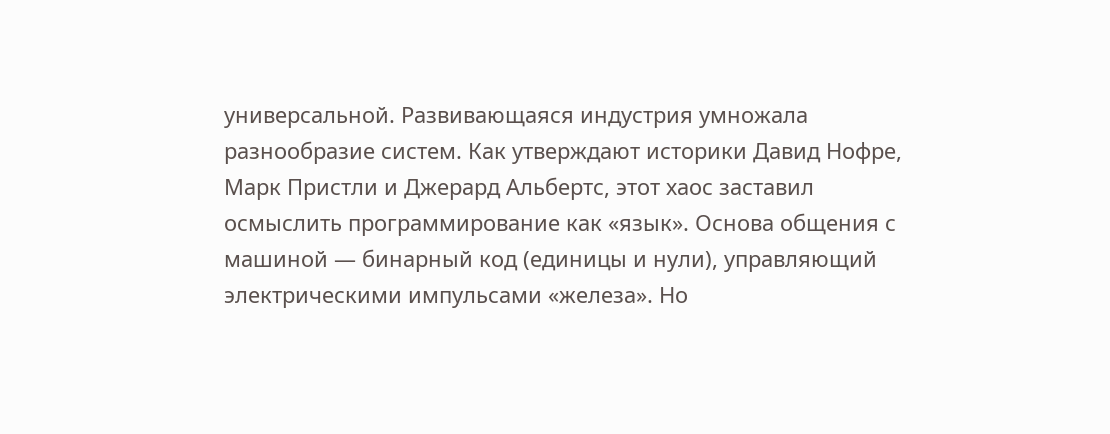универсальной. Развивающаяся индустрия умножала разнообразие систем. Как утверждают историки Давид Нофре, Марк Пристли и Джерард Альбертс, этот хаос заставил осмыслить программирование как «язык». Основа общения с машиной — бинарный код (единицы и нули), управляющий электрическими импульсами «железа». Но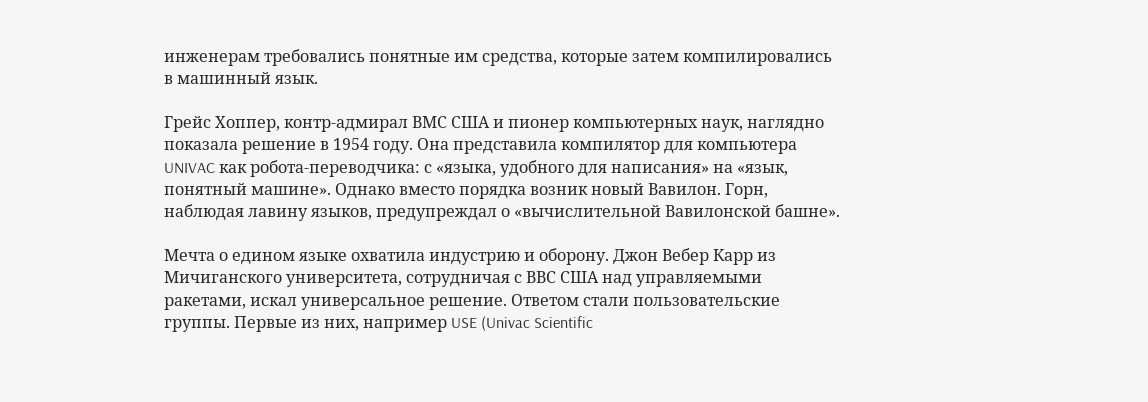инженерам требовались понятные им средства, которые затем компилировались в машинный язык.

Грейс Хоппер, контр-адмирал ВМС США и пионер компьютерных наук, наглядно показала решение в 1954 году. Она представила компилятор для компьютера UNIVAC как робота-переводчика: с «языка, удобного для написания» на «язык, понятный машине». Однако вместо порядка возник новый Вавилон. Горн, наблюдая лавину языков, предупреждал о «вычислительной Вавилонской башне».

Мечта о едином языке охватила индустрию и оборону. Джон Вебер Карр из Мичиганского университета, сотрудничая с ВВС США над управляемыми ракетами, искал универсальное решение. Ответом стали пользовательские группы. Первые из них, например USE (Univac Scientific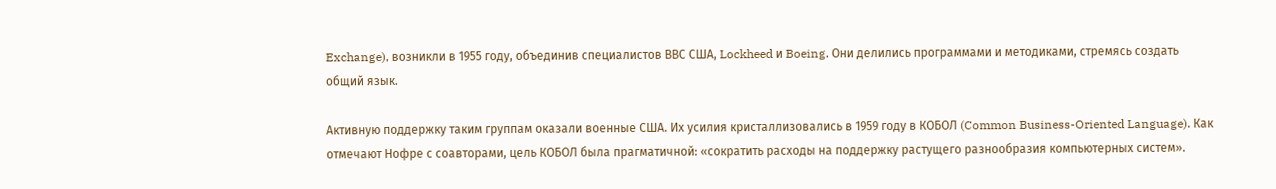Exchange), возникли в 1955 году, объединив специалистов ВВС США, Lockheed и Boeing. Они делились программами и методиками, стремясь создать общий язык.

Активную поддержку таким группам оказали военные США. Их усилия кристаллизовались в 1959 году в КОБОЛ (Common Business-Oriented Language). Как отмечают Нофре с соавторами, цель КОБОЛ была прагматичной: «сократить расходы на поддержку растущего разнообразия компьютерных систем».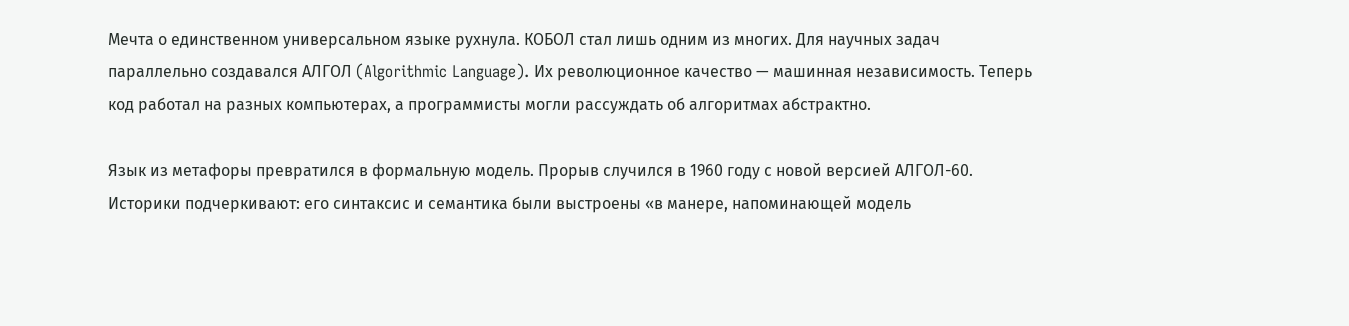Мечта о единственном универсальном языке рухнула. КОБОЛ стал лишь одним из многих. Для научных задач параллельно создавался АЛГОЛ (Algorithmic Language). Их революционное качество — машинная независимость. Теперь код работал на разных компьютерах, а программисты могли рассуждать об алгоритмах абстрактно.

Язык из метафоры превратился в формальную модель. Прорыв случился в 1960 году с новой версией АЛГОЛ-60. Историки подчеркивают: его синтаксис и семантика были выстроены «в манере, напоминающей модель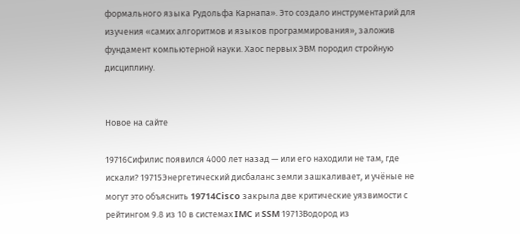формального языка Рудольфа Карнапа». Это создало инструментарий для изучения «самих алгоритмов и языков программирования», заложив фундамент компьютерной науки. Хаос первых ЭВМ породил стройную дисциплину.


Новое на сайте

19716Сифилис появился 4000 лет назад — или его находили не там, где искали? 19715Энергетический дисбаланс земли зашкаливает, и учёные не могут это объяснить 19714Cisco закрыла две критические уязвимости с рейтингом 9.8 из 10 в системах IMC и SSM 19713Водород из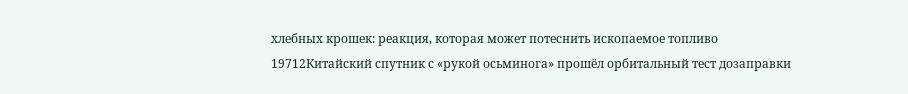хлебных крошек: реакция, которая может потеснить ископаемое топливо 19712Китайский спутник с «рукой осьминога» прошёл орбитальный тест дозаправки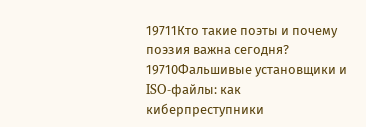19711Кто такие поэты и почему поэзия важна сегодня? 19710Фальшивые установщики и ISO-файлы: как киберпреступники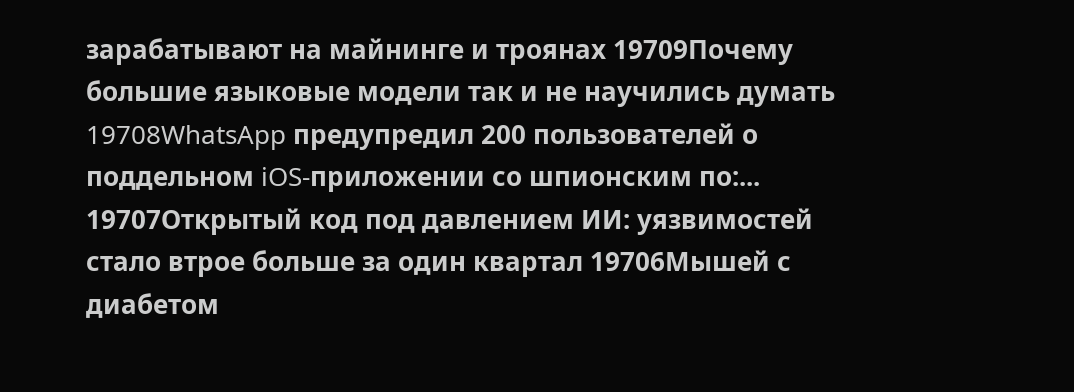зарабатывают на майнинге и троянах 19709Почему большие языковые модели так и не научились думать 19708WhatsApp предупредил 200 пользователей о поддельном iOS-приложении со шпионским по:... 19707Открытый код под давлением ИИ: уязвимостей стало втрое больше за один квартал 19706Мышей с диабетом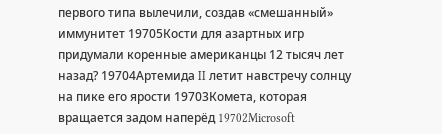первого типа вылечили, создав «смешанный» иммунитет 19705Кости для азартных игр придумали коренные американцы 12 тысяч лет назад? 19704Артемида II летит навстречу солнцу на пике его ярости 19703Комета, которая вращается задом наперёд 19702Microsoft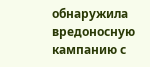обнаружила вредоносную кампанию с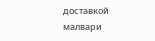доставкой малвари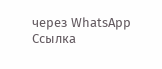через WhatsApp
Ссылка